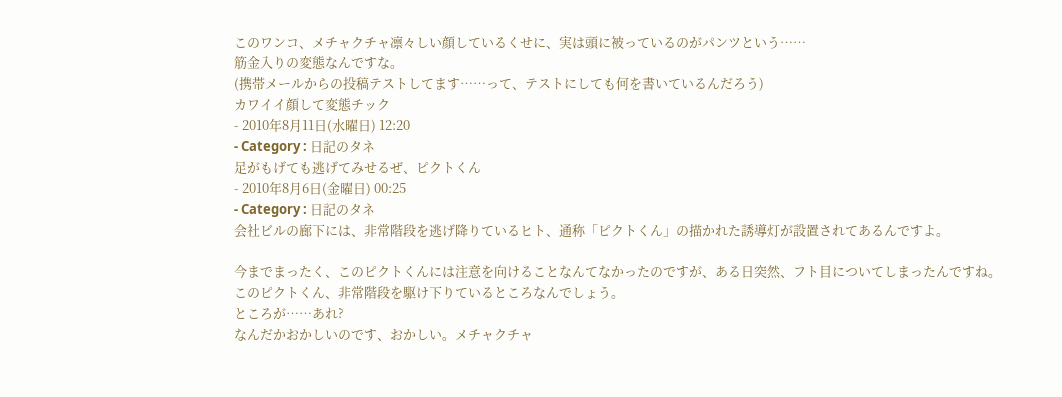このワンコ、メチャクチャ凛々しい顔しているくせに、実は頭に被っているのがパンツという……
筋金入りの変態なんですな。
(携帯メールからの投稿テストしてます……って、テストにしても何を書いているんだろう)
カワイイ顔して変態チック
- 2010年8月11日(水曜日) 12:20
- Category : 日記のタネ
足がもげても逃げてみせるぜ、ピクトくん
- 2010年8月6日(金曜日) 00:25
- Category : 日記のタネ
会社ビルの廊下には、非常階段を逃げ降りているヒト、通称「ピクトくん」の描かれた誘導灯が設置されてあるんですよ。

今までまったく、このピクトくんには注意を向けることなんてなかったのですが、ある日突然、フト目についてしまったんですね。
このピクトくん、非常階段を駆け下りているところなんでしょう。
ところが……あれ?
なんだかおかしいのです、おかしい。メチャクチャ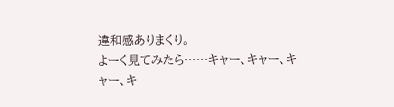違和感ありまくり。
よーく見てみたら……キャー、キャー、キャー、キ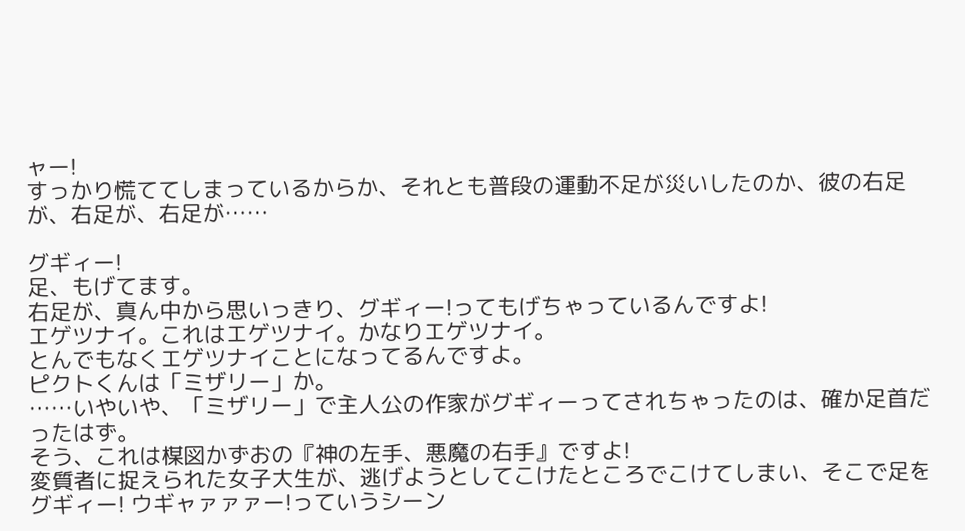ャー!
すっかり慌ててしまっているからか、それとも普段の運動不足が災いしたのか、彼の右足が、右足が、右足が……

グギィー!
足、もげてます。
右足が、真ん中から思いっきり、グギィー!ってもげちゃっているんですよ!
エゲツナイ。これはエゲツナイ。かなりエゲツナイ。
とんでもなくエゲツナイことになってるんですよ。
ピクトくんは「ミザリー」か。
……いやいや、「ミザリー」で主人公の作家がグギィーってされちゃったのは、確か足首だったはず。
そう、これは楳図かずおの『神の左手、悪魔の右手』ですよ!
変質者に捉えられた女子大生が、逃げようとしてこけたところでこけてしまい、そこで足をグギィー! ウギャァァァー!っていうシーン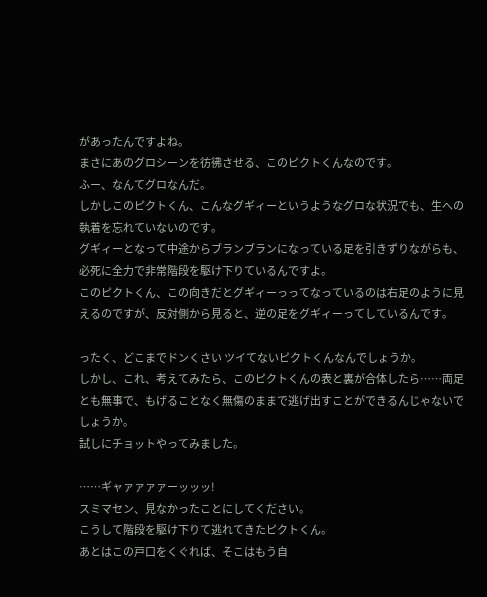があったんですよね。
まさにあのグロシーンを彷彿させる、このピクトくんなのです。
ふー、なんてグロなんだ。
しかしこのピクトくん、こんなグギィーというようなグロな状況でも、生への執着を忘れていないのです。
グギィーとなって中途からブランブランになっている足を引きずりながらも、必死に全力で非常階段を駆け下りているんですよ。
このピクトくん、この向きだとグギィーっってなっているのは右足のように見えるのですが、反対側から見ると、逆の足をグギィーってしているんです。

ったく、どこまでドンくさい ツイてないピクトくんなんでしょうか。
しかし、これ、考えてみたら、このピクトくんの表と裏が合体したら……両足とも無事で、もげることなく無傷のままで逃げ出すことができるんじゃないでしょうか。
試しにチョットやってみました。

……ギャァァァァーッッッ!
スミマセン、見なかったことにしてください。
こうして階段を駆け下りて逃れてきたピクトくん。
あとはこの戸口をくぐれば、そこはもう自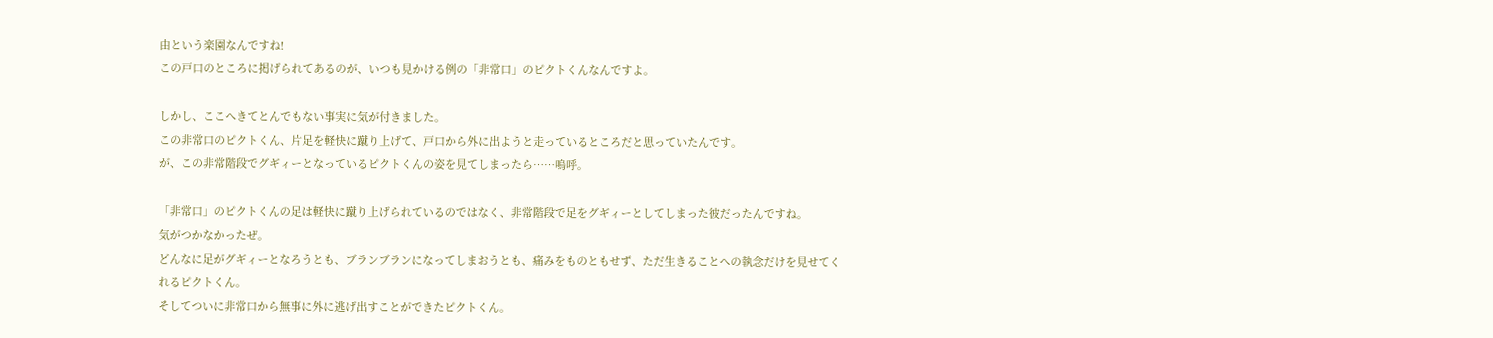由という楽園なんですね!
この戸口のところに掲げられてあるのが、いつも見かける例の「非常口」のピクトくんなんですよ。

しかし、ここへきてとんでもない事実に気が付きました。
この非常口のピクトくん、片足を軽快に蹴り上げて、戸口から外に出ようと走っているところだと思っていたんです。
が、この非常階段でグギィーとなっているピクトくんの姿を見てしまったら……嗚呼。

「非常口」のピクトくんの足は軽快に蹴り上げられているのではなく、非常階段で足をグギィーとしてしまった彼だったんですね。
気がつかなかったぜ。
どんなに足がグギィーとなろうとも、ブランブランになってしまおうとも、痛みをものともせず、ただ生きることへの執念だけを見せてくれるピクトくん。
そしてついに非常口から無事に外に逃げ出すことができたピクトくん。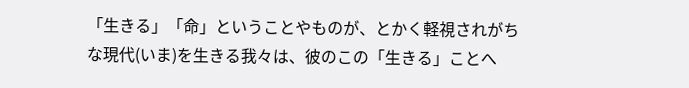「生きる」「命」ということやものが、とかく軽視されがちな現代(いま)を生きる我々は、彼のこの「生きる」ことへ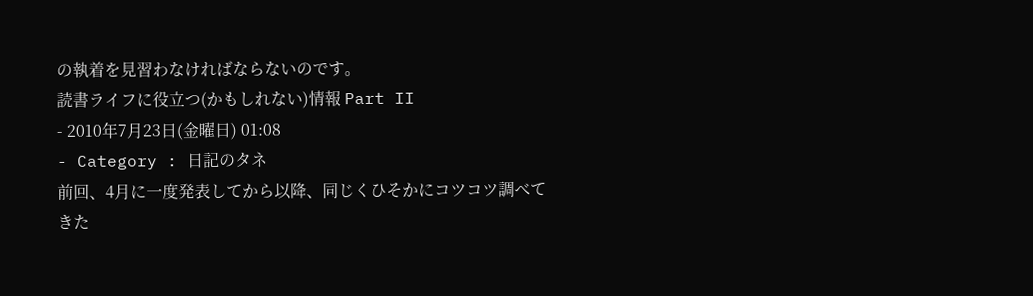の執着を見習わなければならないのです。
読書ライフに役立つ(かもしれない)情報 Part II
- 2010年7月23日(金曜日) 01:08
- Category : 日記のタネ
前回、4月に一度発表してから以降、同じくひそかにコツコツ調べてきた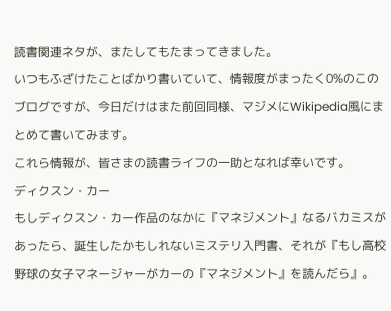読書関連ネタが、またしてもたまってきました。
いつもふざけたことばかり書いていて、情報度がまったく0%のこのブログですが、今日だけはまた前回同様、マジメにWikipedia風にまとめて書いてみます。
これら情報が、皆さまの読書ライフの一助となれば幸いです。
ディクスン・カー
もしディクスン・カー作品のなかに『マネジメント』なるバカミスがあったら、誕生したかもしれないミステリ入門書、それが『もし高校野球の女子マネージャーがカーの『マネジメント』を読んだら』。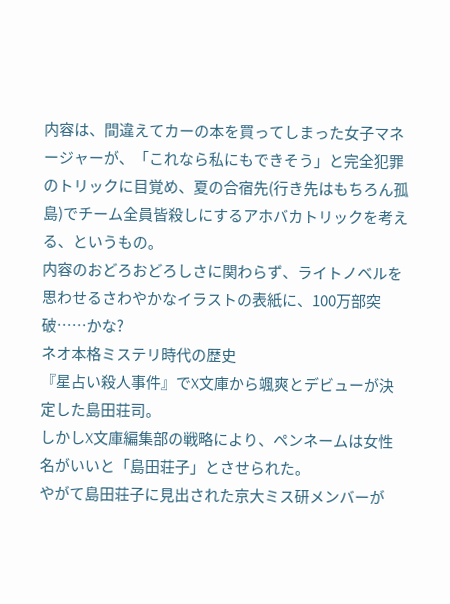内容は、間違えてカーの本を買ってしまった女子マネージャーが、「これなら私にもできそう」と完全犯罪のトリックに目覚め、夏の合宿先(行き先はもちろん孤島)でチーム全員皆殺しにするアホバカトリックを考える、というもの。
内容のおどろおどろしさに関わらず、ライトノベルを思わせるさわやかなイラストの表紙に、100万部突破……かな?
ネオ本格ミステリ時代の歴史
『星占い殺人事件』でX文庫から颯爽とデビューが決定した島田荘司。
しかしX文庫編集部の戦略により、ペンネームは女性名がいいと「島田荘子」とさせられた。
やがて島田荘子に見出された京大ミス研メンバーが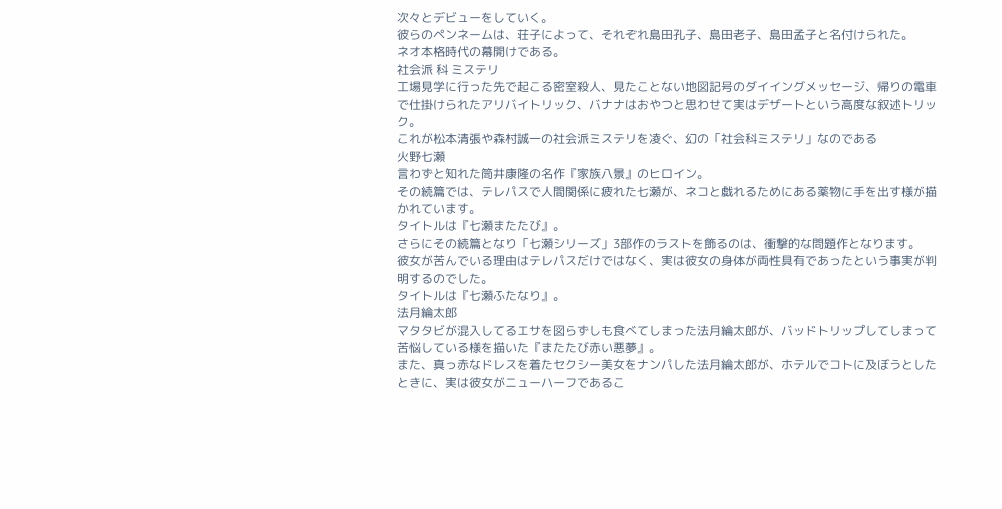次々とデビューをしていく。
彼らのペンネームは、荘子によって、それぞれ島田孔子、島田老子、島田孟子と名付けられた。
ネオ本格時代の幕開けである。
社会派 科 ミステリ
工場見学に行った先で起こる密室殺人、見たことない地図記号のダイイングメッセージ、帰りの電車で仕掛けられたアリバイトリック、バナナはおやつと思わせて実はデザートという高度な叙述トリック。
これが松本清張や森村誠一の社会派ミステリを凌ぐ、幻の「社会科ミステリ」なのである
火野七瀬
言わずと知れた筒井康隆の名作『家族八景』のヒロイン。
その続篇では、テレパスで人間関係に疲れた七瀬が、ネコと戯れるためにある薬物に手を出す様が描かれています。
タイトルは『七瀬またたび』。
さらにその続篇となり「七瀬シリーズ」3部作のラストを飾るのは、衝撃的な問題作となります。
彼女が苦んでいる理由はテレパスだけではなく、実は彼女の身体が両性具有であったという事実が判明するのでした。
タイトルは『七瀬ふたなり』。
法月綸太郎
マタタビが混入してるエサを図らずしも食べてしまった法月綸太郎が、バッドトリップしてしまって苦悩している様を描いた『またたび赤い悪夢』。
また、真っ赤なドレスを着たセクシー美女をナンパした法月綸太郎が、ホテルでコトに及ぼうとしたときに、実は彼女がニューハーフであるこ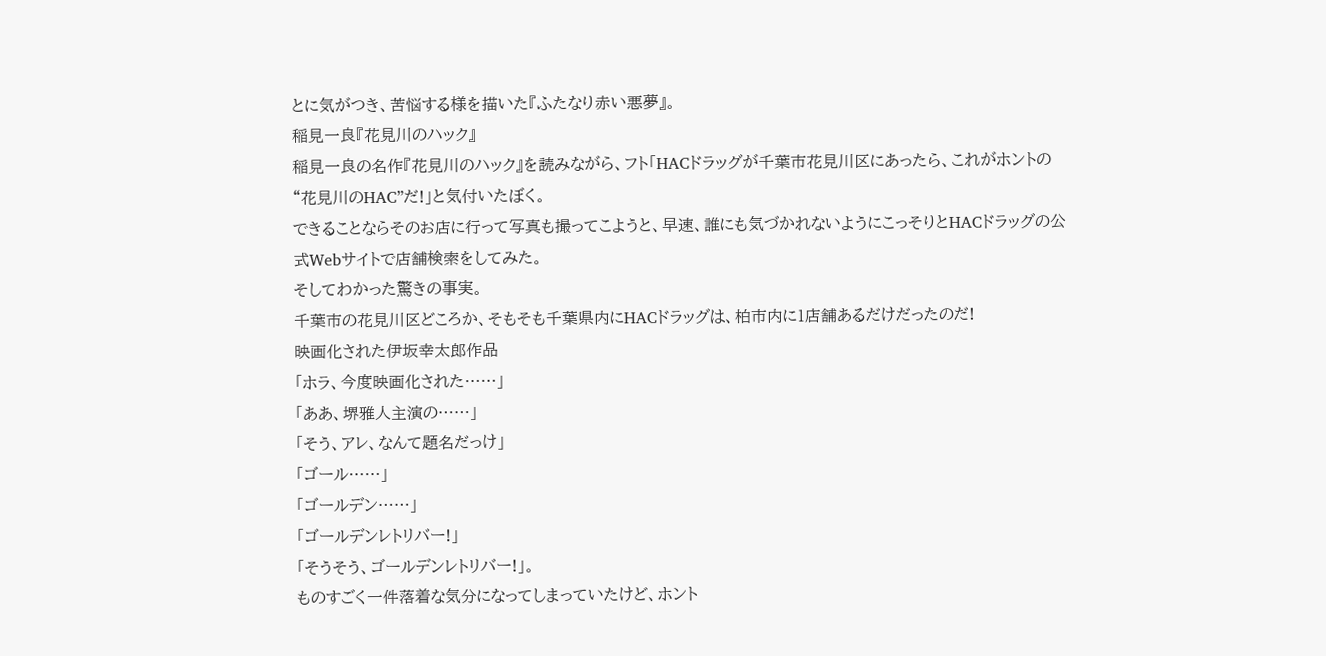とに気がつき、苦悩する様を描いた『ふたなり赤い悪夢』。
稲見一良『花見川のハック』
稲見一良の名作『花見川のハック』を読みながら、フト「HACドラッグが千葉市花見川区にあったら、これがホントの“花見川のHAC”だ!」と気付いたぼく。
できることならそのお店に行って写真も撮ってこようと、早速、誰にも気づかれないようにこっそりとHACドラッグの公式Webサイトで店舗検索をしてみた。
そしてわかった驚きの事実。
千葉市の花見川区どころか、そもそも千葉県内にHACドラッグは、柏市内に1店舗あるだけだったのだ!
映画化された伊坂幸太郎作品
「ホラ、今度映画化された……」
「ああ、堺雅人主演の……」
「そう、アレ、なんて題名だっけ」
「ゴール……」
「ゴールデン……」
「ゴールデンレトリバー!」
「そうそう、ゴールデンレトリバー!」。
ものすごく一件落着な気分になってしまっていたけど、ホント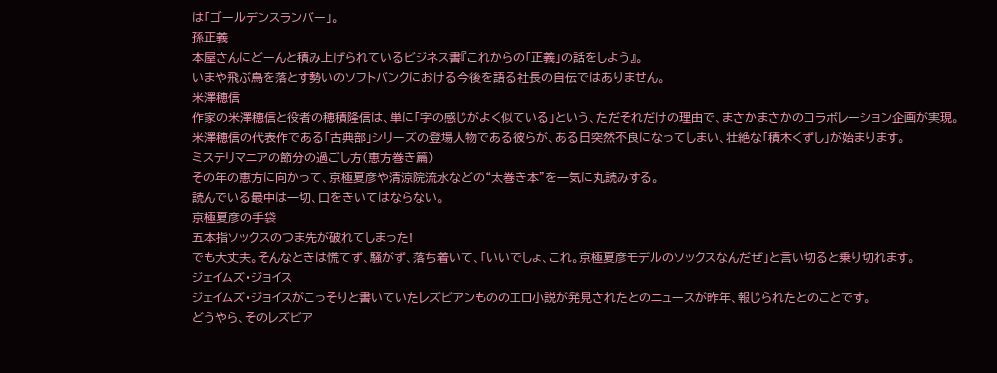は「ゴールデンスランバー」。
孫正義
本屋さんにどーんと積み上げられているビジネス書『これからの「正義」の話をしよう』。
いまや飛ぶ鳥を落とす勢いのソフトバンクにおける今後を語る社長の自伝ではありません。
米澤穂信
作家の米澤穂信と役者の穂積隆信は、単に「字の感じがよく似ている」という、ただそれだけの理由で、まさかまさかのコラボレーション企画が実現。
米澤穂信の代表作である「古典部」シリーズの登場人物である彼らが、ある日突然不良になってしまい、壮絶な「積木くずし」が始まります。
ミステリマニアの節分の過ごし方(恵方巻き篇)
その年の恵方に向かって、京極夏彦や清涼院流水などの“太巻き本”を一気に丸読みする。
読んでいる最中は一切、口をきいてはならない。
京極夏彦の手袋
五本指ソックスのつま先が破れてしまった!
でも大丈夫。そんなときは慌てず、騒がず、落ち着いて、「いいでしょ、これ。京極夏彦モデルのソックスなんだぜ」と言い切ると乗り切れます。
ジェイムズ・ジョイス
ジェイムズ・ジョイスがこっそりと書いていたレズビアンもののエロ小説が発見されたとのニュースが昨年、報じられたとのことです。
どうやら、そのレズビア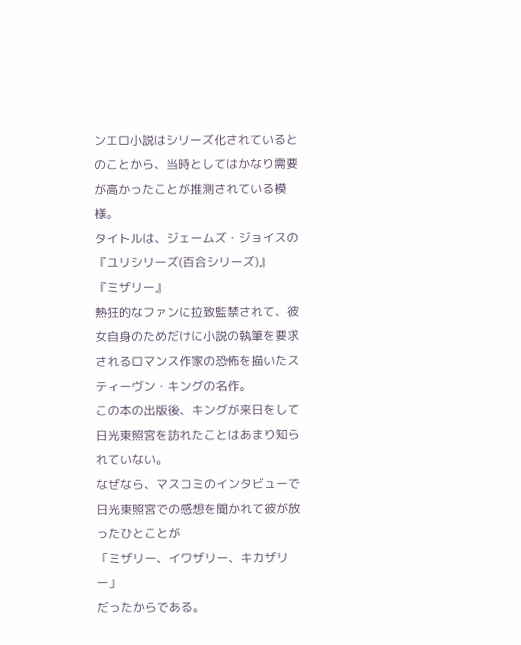ンエロ小説はシリーズ化されているとのことから、当時としてはかなり需要が高かったことが推測されている模様。
タイトルは、ジェームズ・ジョイスの『ユリシリーズ(百合シリーズ)』
『ミザリー』
熱狂的なファンに拉致監禁されて、彼女自身のためだけに小説の執筆を要求されるロマンス作家の恐怖を描いたスティーヴン・キングの名作。
この本の出版後、キングが来日をして日光東照宮を訪れたことはあまり知られていない。
なぜなら、マスコミのインタビューで日光東照宮での感想を聞かれて彼が放ったひとことが
「ミザリー、イワザリー、キカザリー」
だったからである。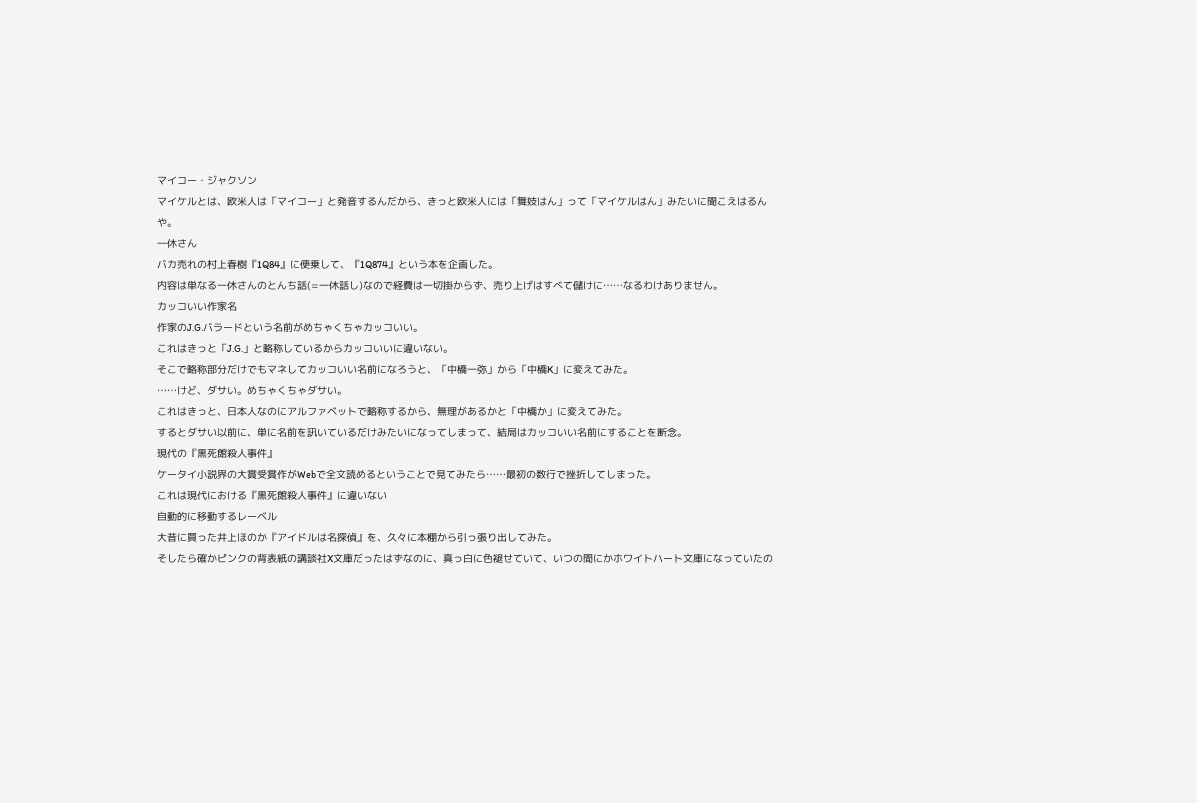マイコー・ジャクソン
マイケルとは、欧米人は「マイコー」と発音するんだから、きっと欧米人には「舞妓はん」って「マイケルはん」みたいに聞こえはるんや。
一休さん
バカ売れの村上春樹『1Q84』に便乗して、『1Q874』という本を企画した。
内容は単なる一休さんのとんち話(=一休話し)なので経費は一切掛からず、売り上げはすべて儲けに……なるわけありません。
カッコいい作家名
作家のJ.G.バラードという名前がめちゃくちゃカッコいい。
これはきっと「J.G.」と略称しているからカッコいいに違いない。
そこで略称部分だけでもマネしてカッコいい名前になろうと、「中橋一弥」から「中橋K」に変えてみた。
……けど、ダサい。めちゃくちゃダサい。
これはきっと、日本人なのにアルファベットで略称するから、無理があるかと「中橋か」に変えてみた。
するとダサい以前に、単に名前を訊いているだけみたいになってしまって、結局はカッコいい名前にすることを断念。
現代の『黒死館殺人事件』
ケータイ小説界の大賞受賞作がWebで全文読めるということで見てみたら……最初の数行で挫折してしまった。
これは現代における『黒死館殺人事件』に違いない
自動的に移動するレーベル
大昔に買った井上ほのか『アイドルは名探偵』を、久々に本棚から引っ張り出してみた。
そしたら確かピンクの背表紙の講談社X文庫だったはずなのに、真っ白に色褪せていて、いつの間にかホワイトハート文庫になっていたの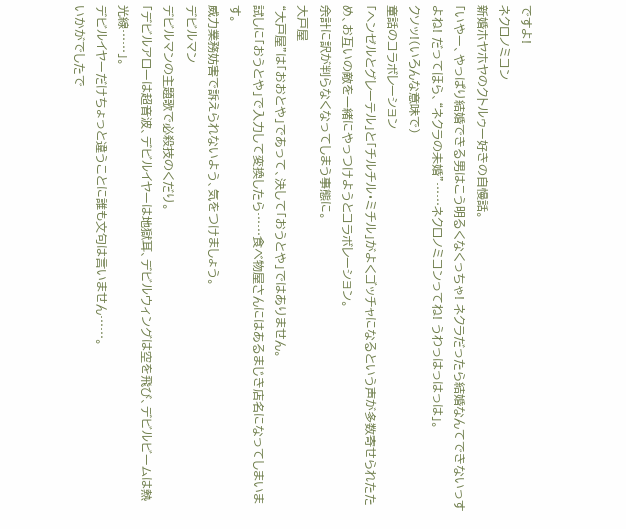ですよ!
ネクロノミコン
新婚ホヤホヤのクトルゥー好きの自慢話。
「いやー、やっぱり結婚できる男はこう明るくなくっちゃ! ネクラだったら結婚なんてできないっすよね! だってほら、“ネクラの未婚”……ネクロノミコンってね! うわっはっはっは」。
クソッ!(いろんな意味で)
童話のコラボレーション
「ヘンゼルとグレーテル」と「チルチル・ミチル」がよくゴッチャになるという声が多数寄せられたため、お互いの敵を一緒にやっつけようとコラボレーション。
余計に訳が判らなくなってしまう事態に。
大戸屋
“大戸屋”は「おおとや」であって、決して「おうとや」ではありません。
試しに「おうとや」で入力して変換したら……食べ物屋さんにはあるまじき店名になってしまいます。
威力業務妨害で訴えられないよう、気をつけましょう。
デビルマン
デビルマンの主題歌で必殺技のくだり。
「デビルアローは超音波、デビルイヤーは地獄耳、デビルウィングは空を飛び、デビルビームは熱光線……」。
デビルイヤーだけちょっと違うことに誰も文句は言いません……。
いかがでしたで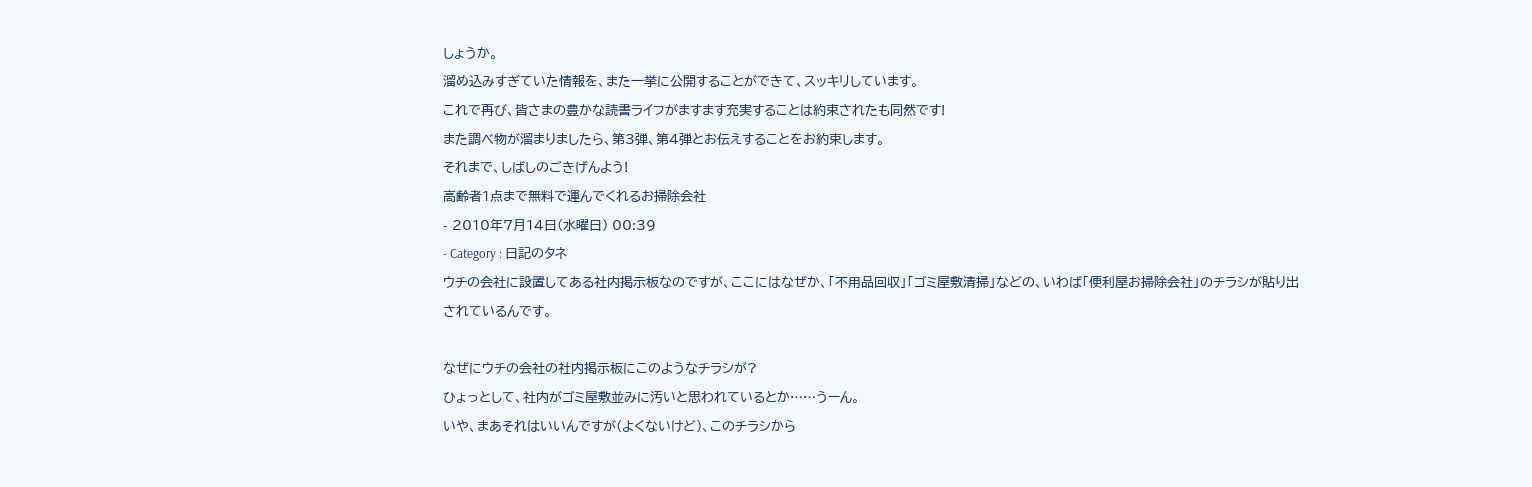しょうか。
溜め込みすぎていた情報を、また一挙に公開することができて、スッキリしています。
これで再び、皆さまの豊かな読書ライフがますます充実することは約束されたも同然です!
また調べ物が溜まりましたら、第3弾、第4弾とお伝えすることをお約束します。
それまで、しばしのごきげんよう!
高齢者1点まで無料で運んでくれるお掃除会社
- 2010年7月14日(水曜日) 00:39
- Category : 日記のタネ
ウチの会社に設置してある社内掲示板なのですが、ここにはなぜか、「不用品回収」「ゴミ屋敷清掃」などの、いわば「便利屋お掃除会社」のチラシが貼り出されているんです。

なぜにウチの会社の社内掲示板にこのようなチラシが?
ひょっとして、社内がゴミ屋敷並みに汚いと思われているとか……うーん。
いや、まあそれはいいんですが(よくないけど)、このチラシから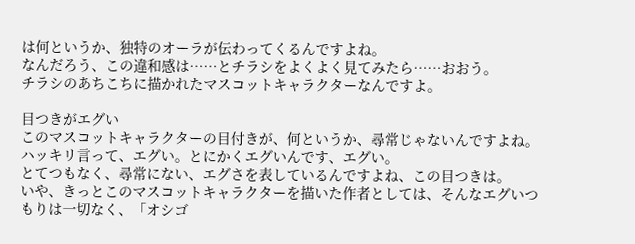は何というか、独特のオーラが伝わってくるんですよね。
なんだろう、この違和感は……とチラシをよくよく見てみたら……おおう。
チラシのあちこちに描かれたマスコットキャラクターなんですよ。

目つきがエグい
このマスコットキャラクターの目付きが、何というか、尋常じゃないんですよね。
ハッキリ言って、エグい。とにかくエグいんです、エグい。
とてつもなく、尋常にない、エグさを表しているんですよね、この目つきは。
いや、きっとこのマスコットキャラクターを描いた作者としては、そんなエグいつもりは一切なく、「オシゴ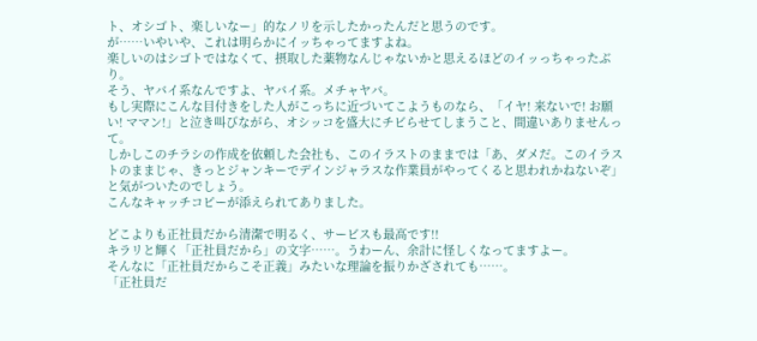ト、オシゴト、楽しいなー」的なノリを示したかったんだと思うのです。
が……いやいや、これは明らかにイッちゃってますよね。
楽しいのはシゴトではなくて、摂取した薬物なんじゃないかと思えるほどのイッっちゃったぶり。
そう、ヤバイ系なんですよ、ヤバイ系。メチャヤバ。
もし実際にこんな目付きをした人がこっちに近づいてこようものなら、「イヤ! 来ないで! お願い! ママン!」と泣き叫びながら、オシッコを盛大にチビらせてしまうこと、間違いありませんって。
しかしこのチラシの作成を依頼した会社も、このイラストのままでは「あ、ダメだ。このイラストのままじゃ、きっとジャンキーでデインジャラスな作業員がやってくると思われかねないぞ」と気がついたのでしょう。
こんなキャッチコピーが添えられてありました。

どこよりも正社員だから清潔で明るく、サービスも最高です!!
キラリと輝く「正社員だから」の文字……。うわーん、余計に怪しくなってますよー。
そんなに「正社員だからこそ正義」みたいな理論を振りかざされても……。
「正社員だ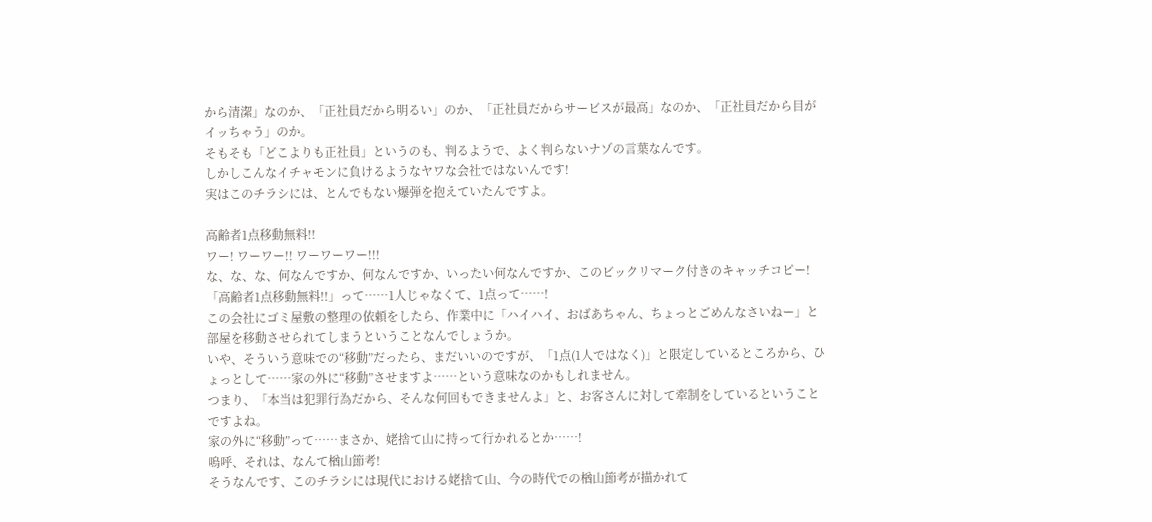から清潔」なのか、「正社員だから明るい」のか、「正社員だからサービスが最高」なのか、「正社員だから目がイッちゃう」のか。
そもそも「どこよりも正社員」というのも、判るようで、よく判らないナゾの言葉なんです。
しかしこんなイチャモンに負けるようなヤワな会社ではないんです!
実はこのチラシには、とんでもない爆弾を抱えていたんですよ。

高齢者1点移動無料!!
ワー! ワーワー!! ワーワーワー!!!
な、な、な、何なんですか、何なんですか、いったい何なんですか、このビックリマーク付きのキャッチコピー!
「高齢者1点移動無料!!」って……1人じゃなくて、1点って……!
この会社にゴミ屋敷の整理の依頼をしたら、作業中に「ハイハイ、おばあちゃん、ちょっとごめんなさいねー」と部屋を移動させられてしまうということなんでしょうか。
いや、そういう意味での“移動”だったら、まだいいのですが、「1点(1人ではなく)」と限定しているところから、ひょっとして……家の外に“移動”させますよ……という意味なのかもしれません。
つまり、「本当は犯罪行為だから、そんな何回もできませんよ」と、お客さんに対して牽制をしているということですよね。
家の外に“移動”って……まさか、姥捨て山に持って行かれるとか……!
嗚呼、それは、なんて楢山節考!
そうなんです、このチラシには現代における姥捨て山、今の時代での楢山節考が描かれて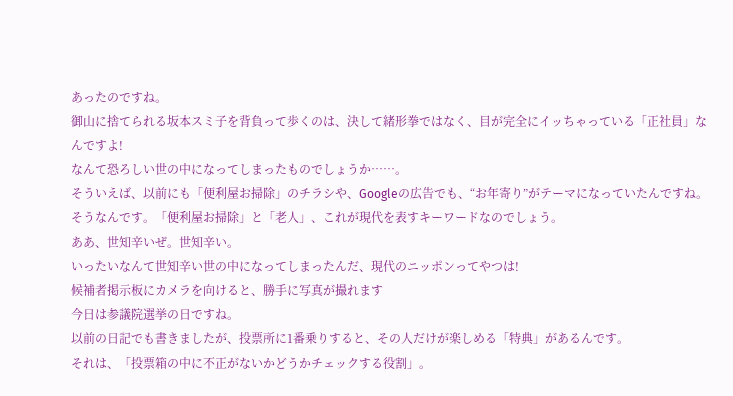あったのですね。
御山に捨てられる坂本スミ子を背負って歩くのは、決して緒形拳ではなく、目が完全にイッちゃっている「正社員」なんですよ!
なんて恐ろしい世の中になってしまったものでしょうか……。
そういえば、以前にも「便利屋お掃除」のチラシや、Googleの広告でも、“お年寄り”がテーマになっていたんですね。
そうなんです。「便利屋お掃除」と「老人」、これが現代を表すキーワードなのでしょう。
ああ、世知辛いぜ。世知辛い。
いったいなんて世知辛い世の中になってしまったんだ、現代のニッポンってやつは!
候補者掲示板にカメラを向けると、勝手に写真が撮れます
今日は参議院選挙の日ですね。
以前の日記でも書きましたが、投票所に1番乗りすると、その人だけが楽しめる「特典」があるんです。
それは、「投票箱の中に不正がないかどうかチェックする役割」。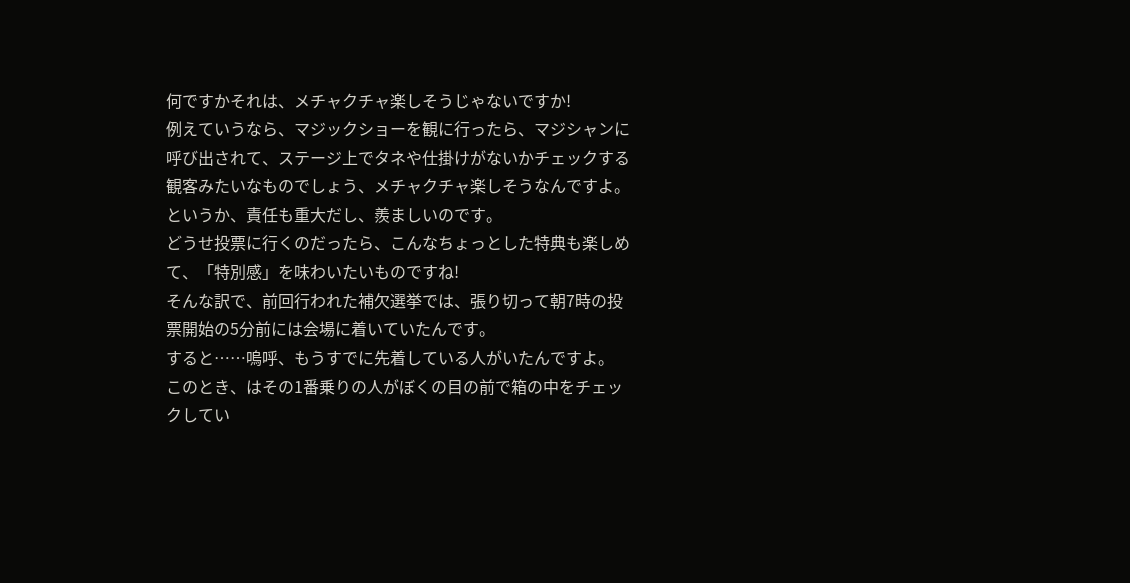何ですかそれは、メチャクチャ楽しそうじゃないですか!
例えていうなら、マジックショーを観に行ったら、マジシャンに呼び出されて、ステージ上でタネや仕掛けがないかチェックする観客みたいなものでしょう、メチャクチャ楽しそうなんですよ。
というか、責任も重大だし、羨ましいのです。
どうせ投票に行くのだったら、こんなちょっとした特典も楽しめて、「特別感」を味わいたいものですね!
そんな訳で、前回行われた補欠選挙では、張り切って朝7時の投票開始の5分前には会場に着いていたんです。
すると……嗚呼、もうすでに先着している人がいたんですよ。
このとき、はその1番乗りの人がぼくの目の前で箱の中をチェックしてい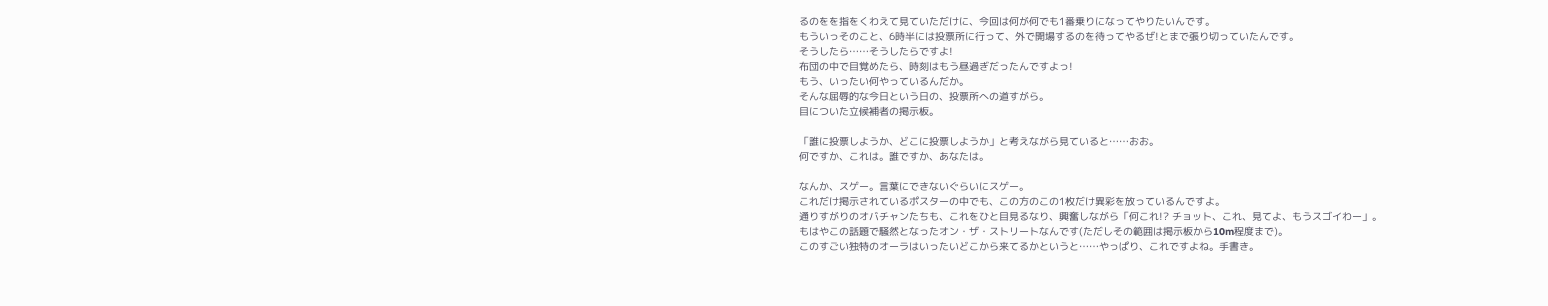るのをを指をくわえて見ていただけに、今回は何が何でも1番乗りになってやりたいんです。
もういっそのこと、6時半には投票所に行って、外で開場するのを待ってやるぜ!とまで張り切っていたんです。
そうしたら……そうしたらですよ!
布団の中で目覚めたら、時刻はもう昼過ぎだったんですよっ!
もう、いったい何やっているんだか。
そんな屈辱的な今日という日の、投票所への道すがら。
目についた立候補者の掲示板。

「誰に投票しようか、どこに投票しようか」と考えながら見ていると……おお。
何ですか、これは。誰ですか、あなたは。

なんか、スゲー。言葉にできないぐらいにスゲー。
これだけ掲示されているポスターの中でも、この方のこの1枚だけ異彩を放っているんですよ。
通りすがりのオバチャンたちも、これをひと目見るなり、興奮しながら「何これ!? チョット、これ、見てよ、もうスゴイわー」。
もはやこの話題で騒然となったオン・ザ・ストリートなんです(ただしその範囲は掲示板から10m程度まで)。
このすごい独特のオーラはいったいどこから来てるかというと……やっぱり、これですよね。手書き。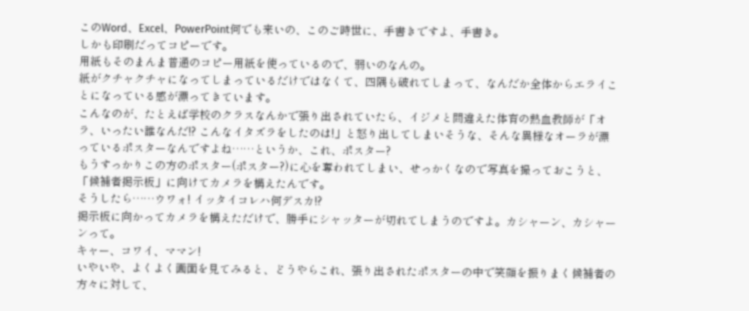このWord、Excel、PowerPoint何でも来いの、このご時世に、手書きですよ、手書き。
しかも印刷だってコピーです。
用紙もそのまんま普通のコピー用紙を使っているので、弱いのなんの。
紙がクチャクチャになってしまっているだけではなくて、四隅も破れてしまって、なんだか全体からエライことになっている感が漂ってきています。
こんなのが、たとえば学校のクラスなんかで張り出されていたら、イジメと間違えた体育の熱血教師が「オラ、いったい誰なんだ!? こんなイタズラをしたのは!」と怒り出してしまいそうな、そんな異様なオーラが漂っているポスターなんですよね……というか、これ、ポスター?
もうすっかりこの方のポスター(ポスター?)に心を奪われてしまい、せっかくなので写真を撮っておこうと、「候補者掲示板」に向けてカメラを構えたんです。
そうしたら……ウワォ! イッタイコレハ何デスカ!?
掲示板に向かってカメラを構えただけで、勝手にシャッターが切れてしまうのですよ。カシャーン、カシャーンって。
キャー、コワイ、ママン!
いやいや、よくよく画面を見てみると、どうやらこれ、張り出されたポスターの中で笑顔を振りまく候補者の方々に対して、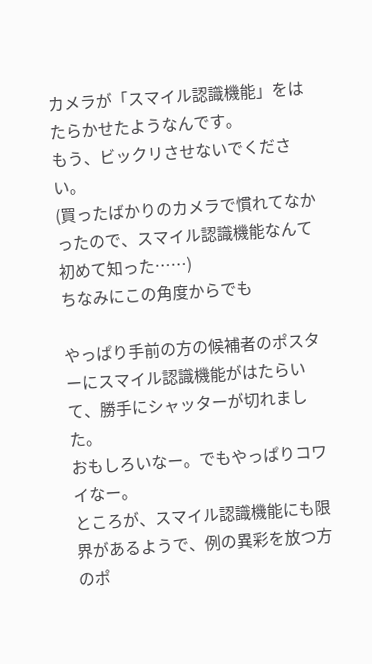カメラが「スマイル認識機能」をはたらかせたようなんです。
もう、ビックリさせないでください。
(買ったばかりのカメラで慣れてなかったので、スマイル認識機能なんて初めて知った……)
ちなみにこの角度からでも

やっぱり手前の方の候補者のポスターにスマイル認識機能がはたらいて、勝手にシャッターが切れました。
おもしろいなー。でもやっぱりコワイなー。
ところが、スマイル認識機能にも限界があるようで、例の異彩を放つ方のポ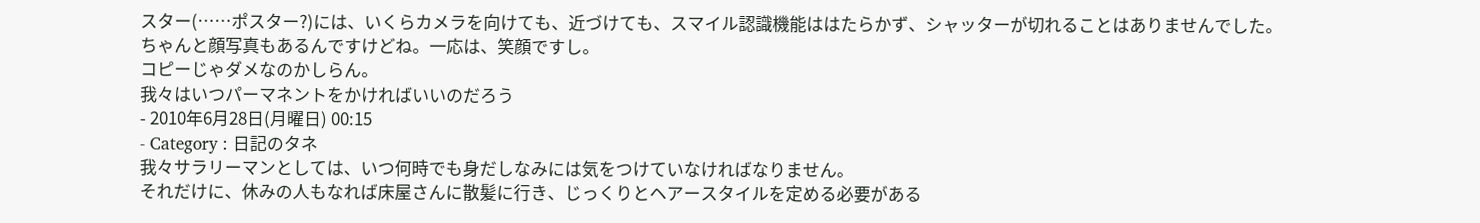スター(……ポスター?)には、いくらカメラを向けても、近づけても、スマイル認識機能ははたらかず、シャッターが切れることはありませんでした。
ちゃんと顔写真もあるんですけどね。一応は、笑顔ですし。
コピーじゃダメなのかしらん。
我々はいつパーマネントをかければいいのだろう
- 2010年6月28日(月曜日) 00:15
- Category : 日記のタネ
我々サラリーマンとしては、いつ何時でも身だしなみには気をつけていなければなりません。
それだけに、休みの人もなれば床屋さんに散髪に行き、じっくりとヘアースタイルを定める必要がある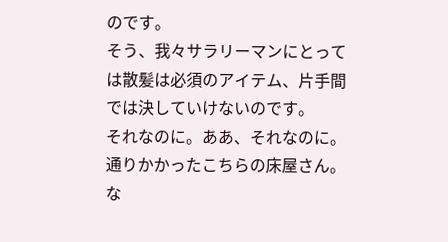のです。
そう、我々サラリーマンにとっては散髪は必須のアイテム、片手間では決していけないのです。
それなのに。ああ、それなのに。
通りかかったこちらの床屋さん。
な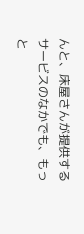んと、床屋さんが提供するサービスのなかでも、もっと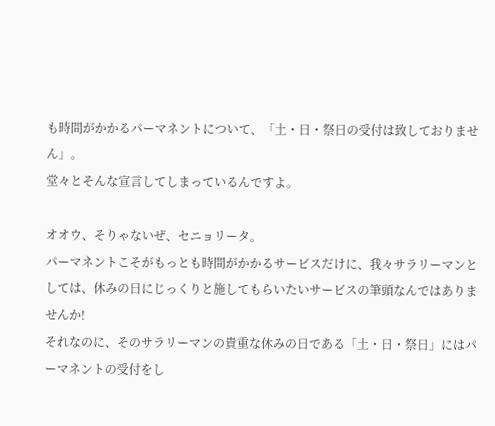も時間がかかるパーマネントについて、「土・日・祭日の受付は致しておりません」。
堂々とそんな宣言してしまっているんですよ。

オオウ、そりゃないぜ、セニョリータ。
パーマネントこそがもっとも時間がかかるサービスだけに、我々サラリーマンとしては、休みの日にじっくりと施してもらいたいサービスの筆頭なんではありませんか!
それなのに、そのサラリーマンの貴重な休みの日である「土・日・祭日」にはパーマネントの受付をし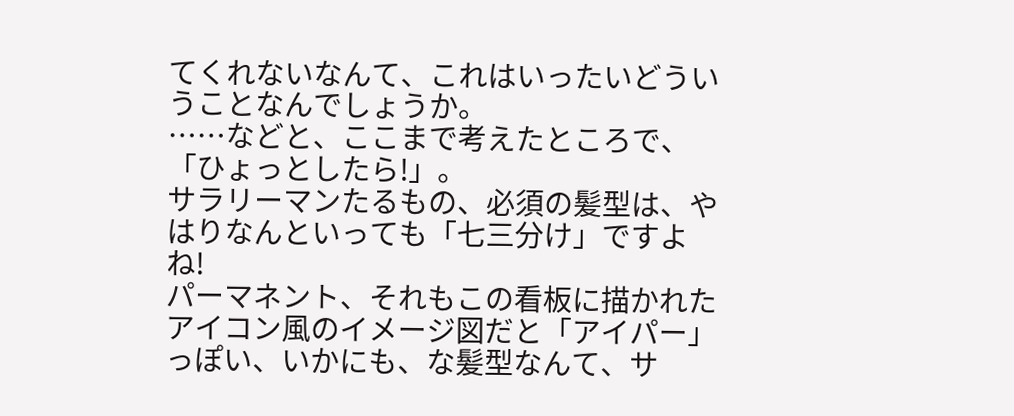てくれないなんて、これはいったいどういうことなんでしょうか。
……などと、ここまで考えたところで、「ひょっとしたら!」。
サラリーマンたるもの、必須の髪型は、やはりなんといっても「七三分け」ですよね!
パーマネント、それもこの看板に描かれたアイコン風のイメージ図だと「アイパー」っぽい、いかにも、な髪型なんて、サ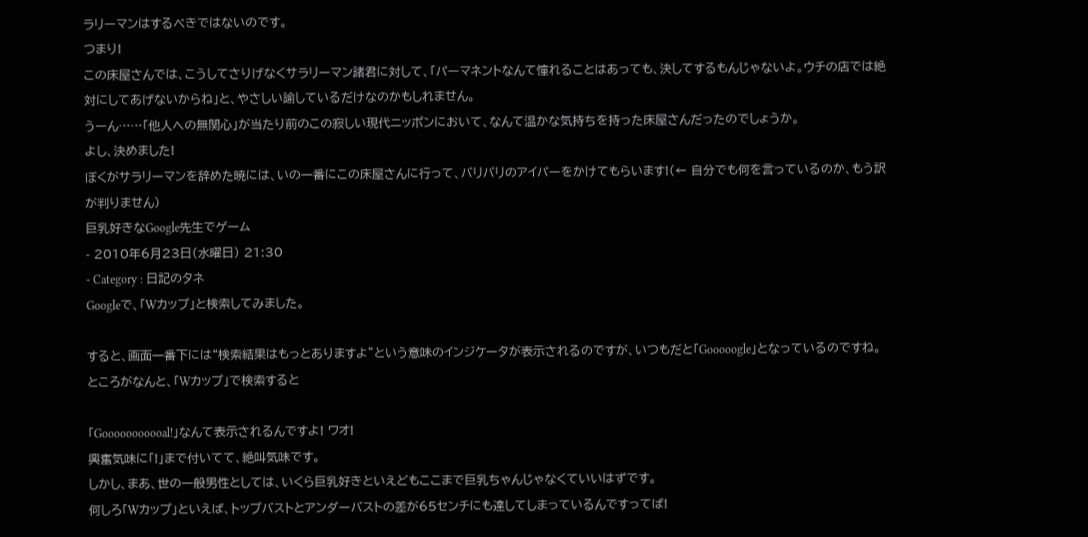ラリーマンはするべきではないのです。
つまり!
この床屋さんでは、こうしてさりげなくサラリーマン諸君に対して、「パーマネントなんて憧れることはあっても、決してするもんじゃないよ。ウチの店では絶対にしてあげないからね」と、やさしい諭しているだけなのかもしれません。
うーん……「他人への無関心」が当たり前のこの寂しい現代ニッポンにおいて、なんて温かな気持ちを持った床屋さんだったのでしょうか。
よし、決めました!
ぼくがサラリーマンを辞めた暁には、いの一番にこの床屋さんに行って、バリバリのアイパーをかけてもらいます!(← 自分でも何を言っているのか、もう訳が判りません)
巨乳好きなGoogle先生でゲーム
- 2010年6月23日(水曜日) 21:30
- Category : 日記のタネ
Googleで、「Wカップ」と検索してみました。

すると、画面一番下には“検索結果はもっとありますよ”という意味のインジケータが表示されるのですが、いつもだと「Gooooogle」となっているのですね。
ところがなんと、「Wカップ」で検索すると

「Gooooooooooal!」なんて表示されるんですよ! ワオ!
興奮気味に「!」まで付いてて、絶叫気味です。
しかし、まあ、世の一般男性としては、いくら巨乳好きといえどもここまで巨乳ちゃんじゃなくていいはずです。
何しろ「Wカップ」といえば、トップバストとアンダーバストの差が65センチにも達してしまっているんですってば!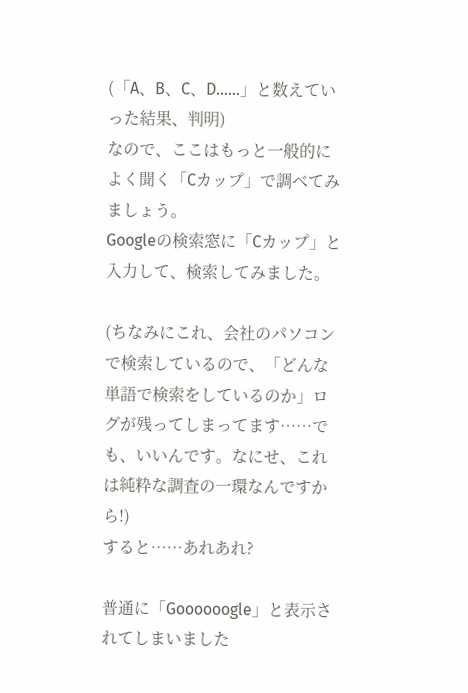(「A、B、C、D……」と数えていった結果、判明)
なので、ここはもっと一般的によく聞く「Cカップ」で調べてみましょう。
Googleの検索窓に「Cカップ」と入力して、検索してみました。

(ちなみにこれ、会社のパソコンで検索しているので、「どんな単語で検索をしているのか」ログが残ってしまってます……でも、いいんです。なにせ、これは純粋な調査の一環なんですから!)
すると……あれあれ?

普通に「Goooooogle」と表示されてしまいました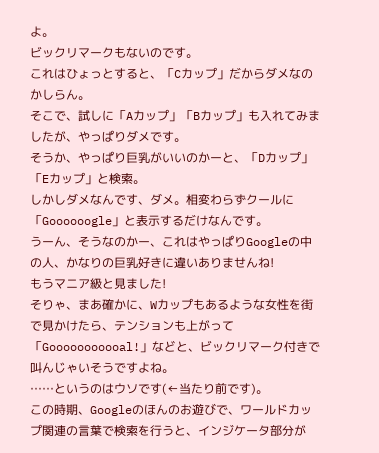よ。
ビックリマークもないのです。
これはひょっとすると、「Cカップ」だからダメなのかしらん。
そこで、試しに「Aカップ」「Bカップ」も入れてみましたが、やっぱりダメです。
そうか、やっぱり巨乳がいいのかーと、「Dカップ」「Eカップ」と検索。
しかしダメなんです、ダメ。相変わらずクールに「Goooooogle」と表示するだけなんです。
うーん、そうなのかー、これはやっぱりGoogleの中の人、かなりの巨乳好きに違いありませんね!
もうマニア級と見ました!
そりゃ、まあ確かに、Wカップもあるような女性を街で見かけたら、テンションも上がって「Gooooooooooal!」などと、ビックリマーク付きで叫んじゃいそうですよね。
……というのはウソです(←当たり前です)。
この時期、Googleのほんのお遊びで、ワールドカップ関連の言葉で検索を行うと、インジケータ部分が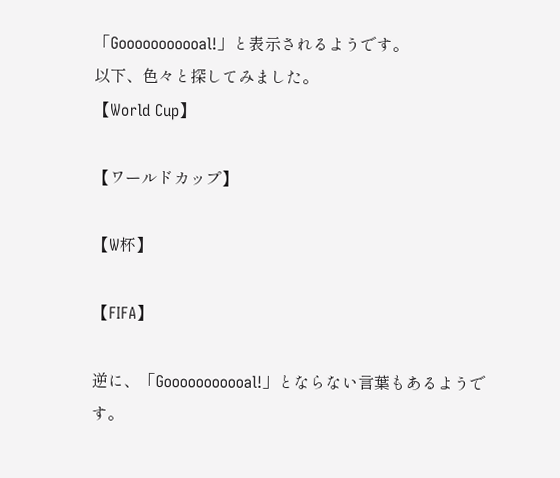「Gooooooooooal!」と表示されるようです。
以下、色々と探してみました。
【World Cup】

【ワールドカップ】

【W杯】

【FIFA】

逆に、「Gooooooooooal!」とならない言葉もあるようです。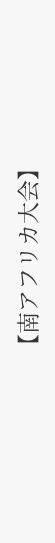【南アフリカ大会】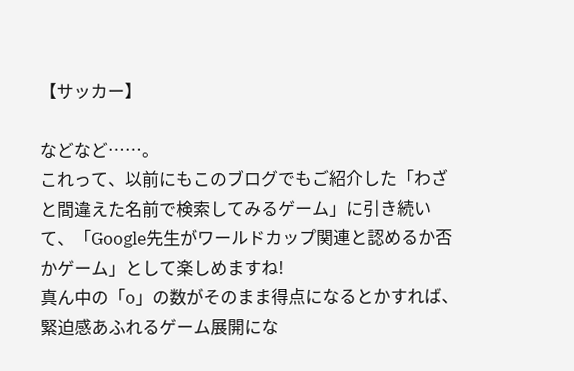【サッカー】

などなど……。
これって、以前にもこのブログでもご紹介した「わざと間違えた名前で検索してみるゲーム」に引き続いて、「Google先生がワールドカップ関連と認めるか否かゲーム」として楽しめますね!
真ん中の「o」の数がそのまま得点になるとかすれば、緊迫感あふれるゲーム展開にな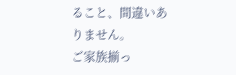ること、間違いありません。
ご家族揃っ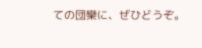ての団欒に、ぜひどうぞ。